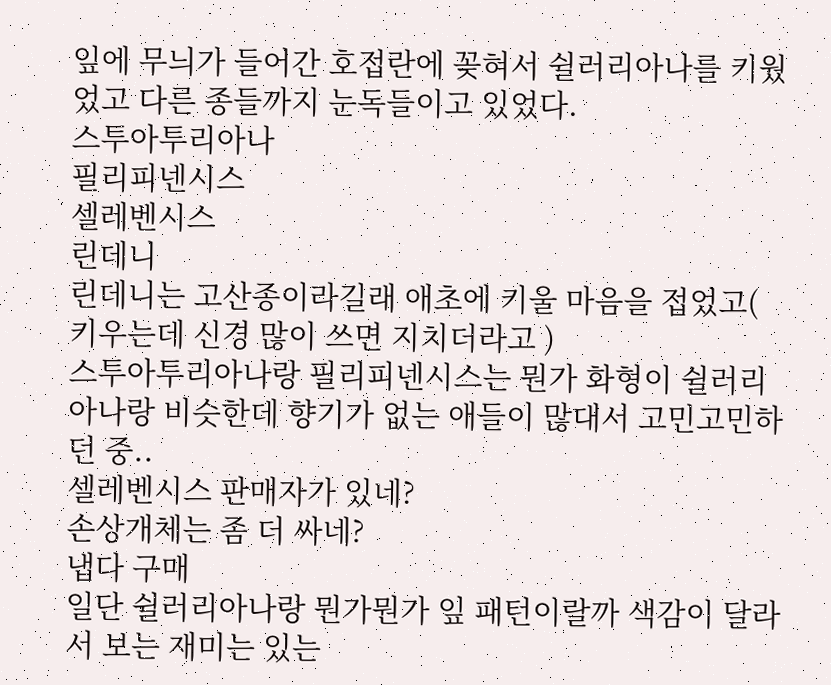잎에 무늬가 들어간 호접란에 꽂혀서 쉴러리아나를 키웠었고 다른 종들까지 눈독들이고 있었다.
스투아투리아나
필리피넨시스
셀레벤시스
린데니
린데니는 고산종이라길래 애초에 키울 마음을 접었고( 키우는데 신경 많이 쓰면 지치더라고 )
스투아투리아나랑 필리피넨시스는 뭔가 화형이 쉴러리아나랑 비슷한데 향기가 없는 애들이 많대서 고민고민하던 중..
셀레벤시스 판매자가 있네?
손상개체는 좀 더 싸네?
냅다 구매
일단 쉴러리아나랑 뭔가뭔가 잎 패턴이랄까 색감이 달라서 보는 재미는 있는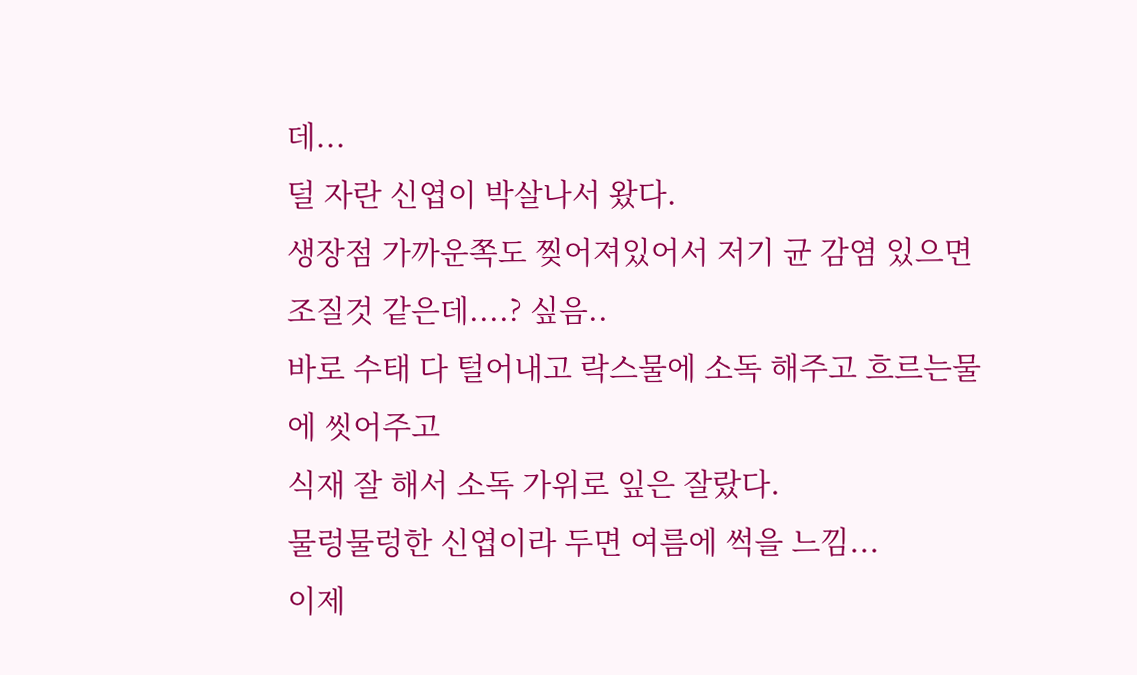데...
덜 자란 신엽이 박살나서 왔다.
생장점 가까운쪽도 찢어져있어서 저기 균 감염 있으면 조질것 같은데....? 싶음..
바로 수태 다 털어내고 락스물에 소독 해주고 흐르는물에 씻어주고
식재 잘 해서 소독 가위로 잎은 잘랐다.
물렁물렁한 신엽이라 두면 여름에 썩을 느낌...
이제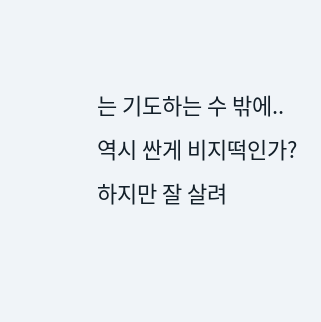는 기도하는 수 밖에..
역시 싼게 비지떡인가?
하지만 잘 살려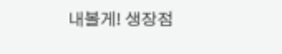내볼게! 생장점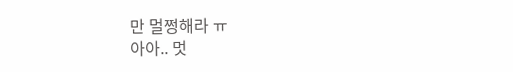만 멀쩡해라 ㅠ
아아.. 멋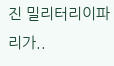진 밀리터리이파리가..